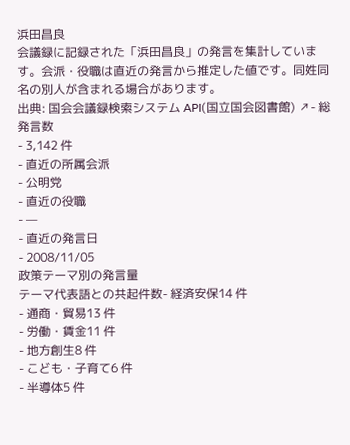浜田昌良
会議録に記録された「浜田昌良」の発言を集計しています。会派・役職は直近の発言から推定した値です。同姓同名の別人が含まれる場合があります。
出典: 国会会議録検索システム API(国立国会図書館) ↗- 総発言数
- 3,142 件
- 直近の所属会派
- 公明党
- 直近の役職
- —
- 直近の発言日
- 2008/11/05
政策テーマ別の発言量
テーマ代表語との共起件数- 経済安保14 件
- 通商・貿易13 件
- 労働・賃金11 件
- 地方創生8 件
- こども・子育て6 件
- 半導体5 件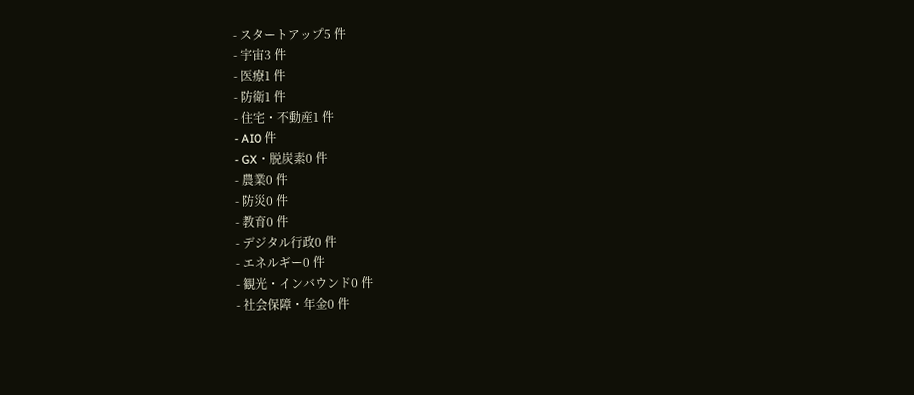- スタートアップ5 件
- 宇宙3 件
- 医療1 件
- 防衛1 件
- 住宅・不動産1 件
- AI0 件
- GX・脱炭素0 件
- 農業0 件
- 防災0 件
- 教育0 件
- デジタル行政0 件
- エネルギー0 件
- 観光・インバウンド0 件
- 社会保障・年金0 件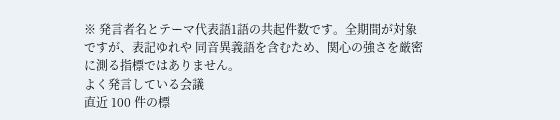※ 発言者名とテーマ代表語1語の共起件数です。全期間が対象ですが、表記ゆれや 同音異義語を含むため、関心の強さを厳密に測る指標ではありません。
よく発言している会議
直近 100 件の標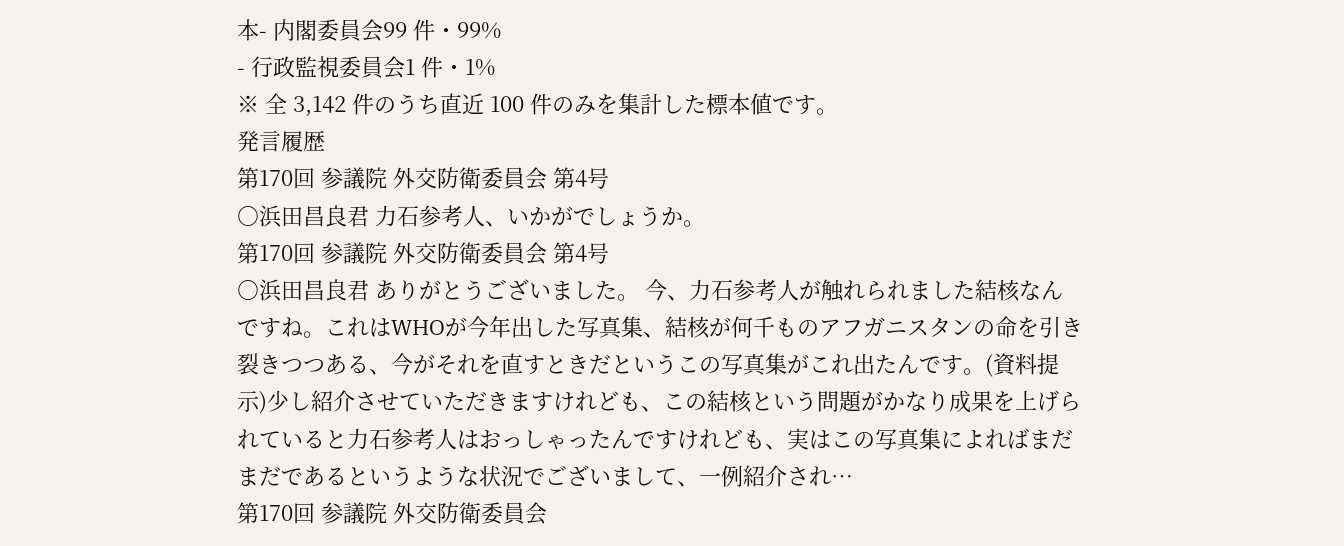本- 内閣委員会99 件・99%
- 行政監視委員会1 件・1%
※ 全 3,142 件のうち直近 100 件のみを集計した標本値です。
発言履歴
第170回 参議院 外交防衛委員会 第4号
○浜田昌良君 力石参考人、いかがでしょうか。
第170回 参議院 外交防衛委員会 第4号
○浜田昌良君 ありがとうございました。 今、力石参考人が触れられました結核なんですね。これはWHOが今年出した写真集、結核が何千ものアフガニスタンの命を引き裂きつつある、今がそれを直すときだというこの写真集がこれ出たんです。(資料提示)少し紹介させていただきますけれども、この結核という問題がかなり成果を上げられていると力石参考人はおっしゃったんですけれども、実はこの写真集によればまだまだであるというような状況でございまして、一例紹介され…
第170回 参議院 外交防衛委員会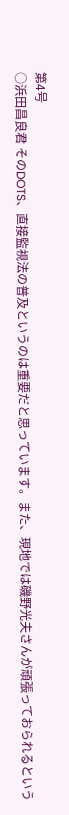第4号
○浜田昌良君 そのDOTS、直接監視法の普及というのは重要だと思っています。また、現地では磯野光夫さんが頑張っておられるという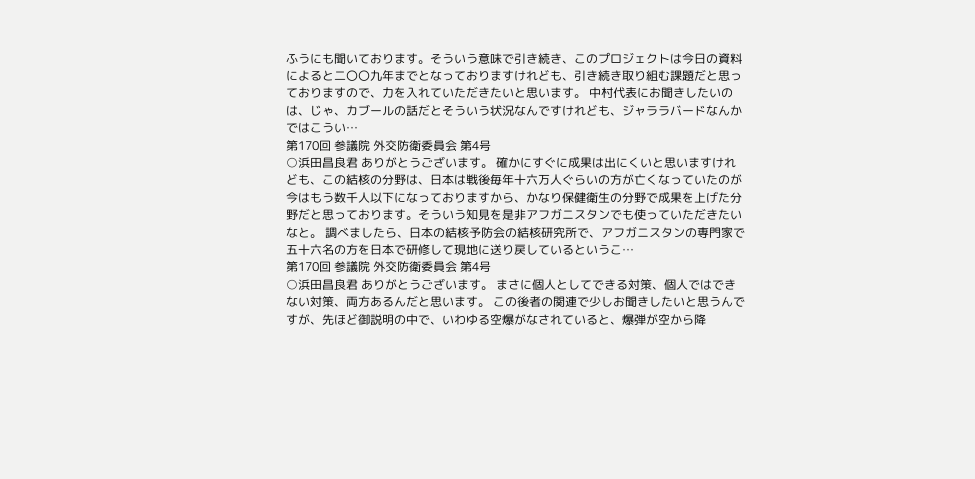ふうにも聞いております。そういう意味で引き続き、このプロジェクトは今日の資料によると二〇〇九年までとなっておりますけれども、引き続き取り組む課題だと思っておりますので、力を入れていただきたいと思います。 中村代表にお聞きしたいのは、じゃ、カブールの話だとそういう状況なんですけれども、ジャララバードなんかではこうい…
第170回 参議院 外交防衛委員会 第4号
○浜田昌良君 ありがとうございます。 確かにすぐに成果は出にくいと思いますけれども、この結核の分野は、日本は戦後毎年十六万人ぐらいの方が亡くなっていたのが今はもう数千人以下になっておりますから、かなり保健衛生の分野で成果を上げた分野だと思っております。そういう知見を是非アフガニスタンでも使っていただきたいなと。 調べましたら、日本の結核予防会の結核研究所で、アフガニスタンの専門家で五十六名の方を日本で研修して現地に送り戻しているというこ…
第170回 参議院 外交防衛委員会 第4号
○浜田昌良君 ありがとうございます。 まさに個人としてできる対策、個人ではできない対策、両方あるんだと思います。 この後者の関連で少しお聞きしたいと思うんですが、先ほど御説明の中で、いわゆる空爆がなされていると、爆弾が空から降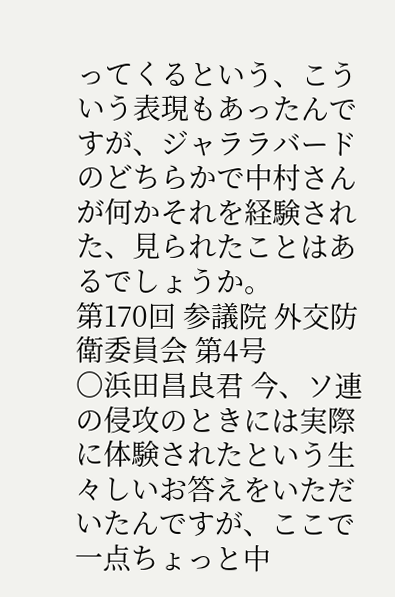ってくるという、こういう表現もあったんですが、ジャララバードのどちらかで中村さんが何かそれを経験された、見られたことはあるでしょうか。
第170回 参議院 外交防衛委員会 第4号
○浜田昌良君 今、ソ連の侵攻のときには実際に体験されたという生々しいお答えをいただいたんですが、ここで一点ちょっと中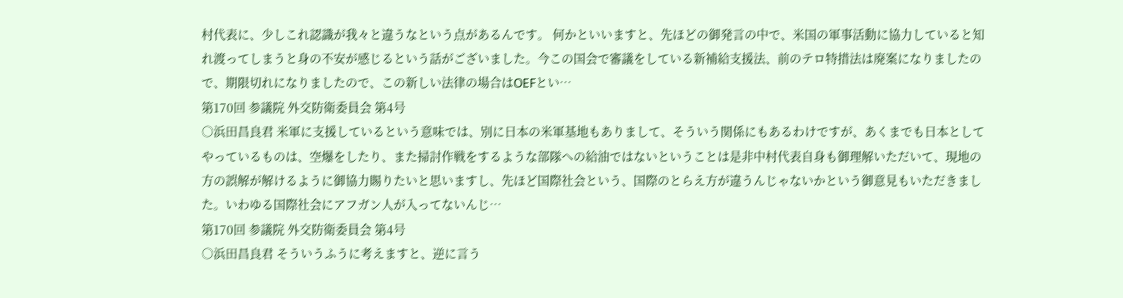村代表に、少しこれ認識が我々と違うなという点があるんです。 何かといいますと、先ほどの御発言の中で、米国の軍事活動に協力していると知れ渡ってしまうと身の不安が感じるという話がございました。今この国会で審議をしている新補給支援法、前のテロ特措法は廃案になりましたので、期限切れになりましたので、この新しい法律の場合はOEFとい…
第170回 参議院 外交防衛委員会 第4号
○浜田昌良君 米軍に支援しているという意味では、別に日本の米軍基地もありまして、そういう関係にもあるわけですが、あくまでも日本としてやっているものは、空爆をしたり、また掃討作戦をするような部隊への給油ではないということは是非中村代表自身も御理解いただいて、現地の方の誤解が解けるように御協力賜りたいと思いますし、先ほど国際社会という、国際のとらえ方が違うんじゃないかという御意見もいただきました。いわゆる国際社会にアフガン人が入ってないんじ…
第170回 参議院 外交防衛委員会 第4号
○浜田昌良君 そういうふうに考えますと、逆に言う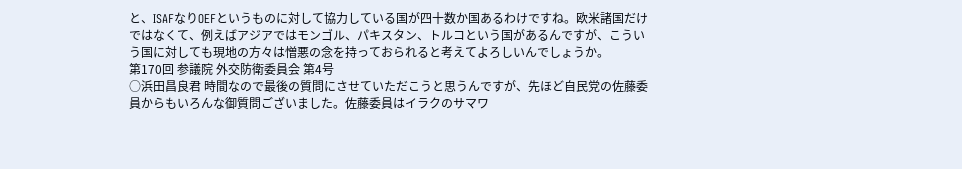と、ISAFなりOEFというものに対して協力している国が四十数か国あるわけですね。欧米諸国だけではなくて、例えばアジアではモンゴル、パキスタン、トルコという国があるんですが、こういう国に対しても現地の方々は憎悪の念を持っておられると考えてよろしいんでしょうか。
第170回 参議院 外交防衛委員会 第4号
○浜田昌良君 時間なので最後の質問にさせていただこうと思うんですが、先ほど自民党の佐藤委員からもいろんな御質問ございました。佐藤委員はイラクのサマワ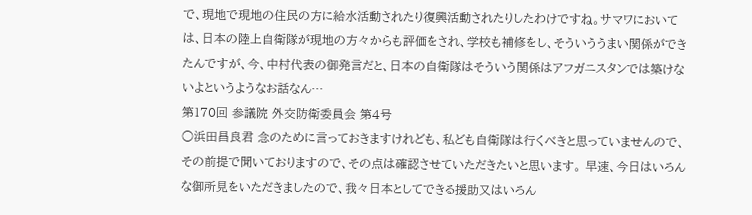で、現地で現地の住民の方に給水活動されたり復興活動されたりしたわけですね。サマワにおいては、日本の陸上自衛隊が現地の方々からも評価をされ、学校も補修をし、そういううまい関係ができたんですが、今、中村代表の御発言だと、日本の自衛隊はそういう関係はアフガニスタンでは築けないよというようなお話なん…
第170回 参議院 外交防衛委員会 第4号
○浜田昌良君 念のために言っておきますけれども、私ども自衛隊は行くべきと思っていませんので、その前提で聞いておりますので、その点は確認させていただきたいと思います。 早速、今日はいろんな御所見をいただきましたので、我々日本としてできる援助又はいろん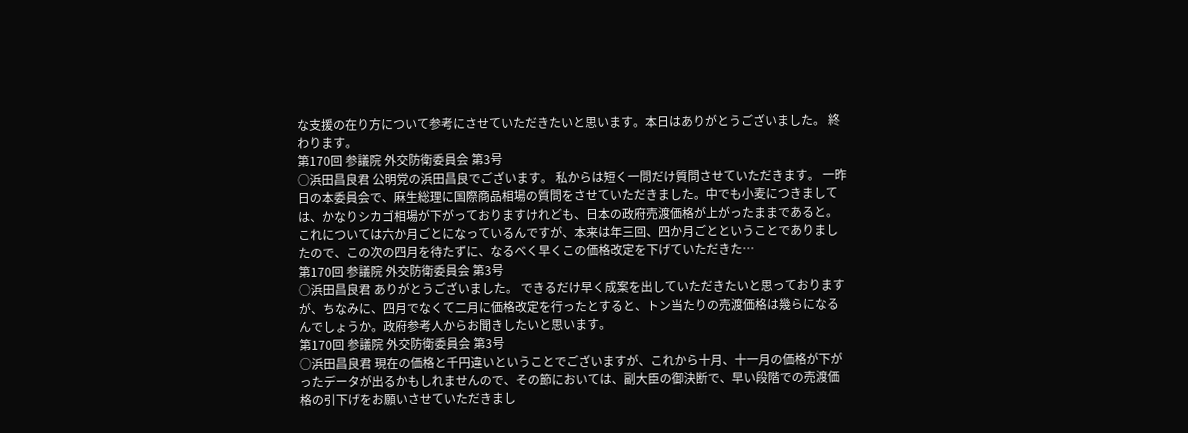な支援の在り方について参考にさせていただきたいと思います。本日はありがとうございました。 終わります。
第170回 参議院 外交防衛委員会 第3号
○浜田昌良君 公明党の浜田昌良でございます。 私からは短く一問だけ質問させていただきます。 一昨日の本委員会で、麻生総理に国際商品相場の質問をさせていただきました。中でも小麦につきましては、かなりシカゴ相場が下がっておりますけれども、日本の政府売渡価格が上がったままであると。これについては六か月ごとになっているんですが、本来は年三回、四か月ごとということでありましたので、この次の四月を待たずに、なるべく早くこの価格改定を下げていただきた…
第170回 参議院 外交防衛委員会 第3号
○浜田昌良君 ありがとうございました。 できるだけ早く成案を出していただきたいと思っておりますが、ちなみに、四月でなくて二月に価格改定を行ったとすると、トン当たりの売渡価格は幾らになるんでしょうか。政府参考人からお聞きしたいと思います。
第170回 参議院 外交防衛委員会 第3号
○浜田昌良君 現在の価格と千円違いということでございますが、これから十月、十一月の価格が下がったデータが出るかもしれませんので、その節においては、副大臣の御決断で、早い段階での売渡価格の引下げをお願いさせていただきまし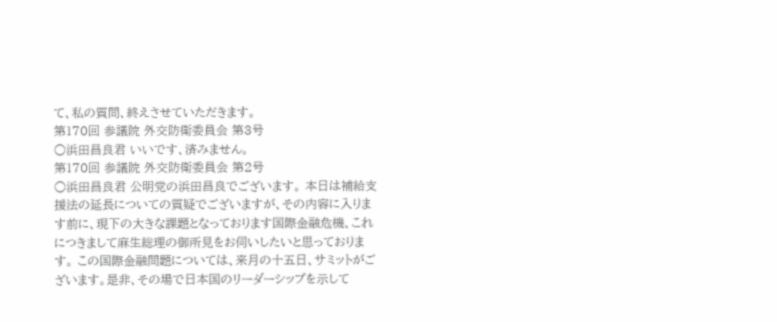て、私の質問、終えさせていただきます。
第170回 参議院 外交防衛委員会 第3号
○浜田昌良君 いいです、済みません。
第170回 参議院 外交防衛委員会 第2号
○浜田昌良君 公明党の浜田昌良でございます。 本日は補給支援法の延長についての質疑でございますが、その内容に入ります前に、現下の大きな課題となっております国際金融危機、これにつきまして麻生総理の御所見をお伺いしたいと思っております。 この国際金融問題については、来月の十五日、サミットがございます。是非、その場で日本国のリーダーシップを示して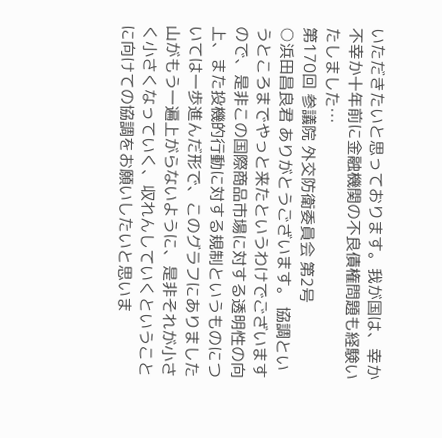いただきたいと思っております。我が国は、幸か不幸か十年前に金融機関の不良債権問題も経験いたしました…
第170回 参議院 外交防衛委員会 第2号
○浜田昌良君 ありがとうございます。 協調というところまでやっと来たというわけでございますので、是非この国際商品市場に対する透明性の向上、また投機的行動に対する規制というものについては一歩進んだ形で、このグラフにありました山がもう一遍上がらないように、是非それが小さく小さくなっていく、収れんしていくということに向けての協調をお願いしたいと思いま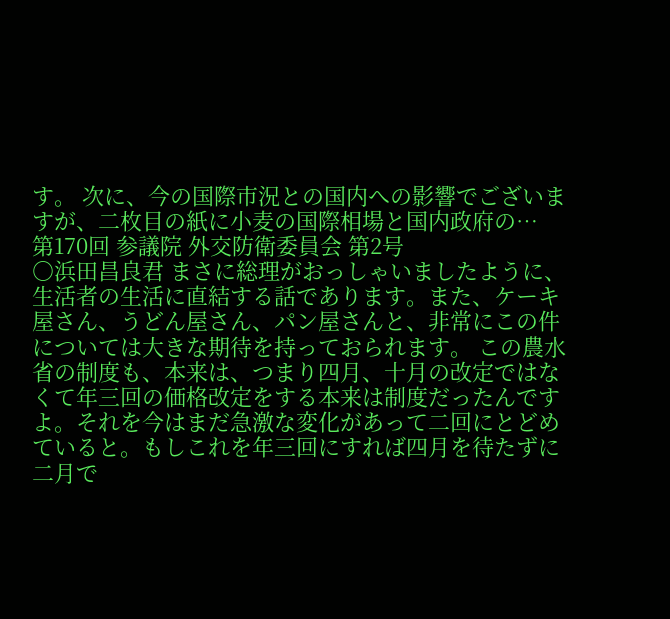す。 次に、今の国際市況との国内への影響でございますが、二枚目の紙に小麦の国際相場と国内政府の…
第170回 参議院 外交防衛委員会 第2号
○浜田昌良君 まさに総理がおっしゃいましたように、生活者の生活に直結する話であります。また、ケーキ屋さん、うどん屋さん、パン屋さんと、非常にこの件については大きな期待を持っておられます。 この農水省の制度も、本来は、つまり四月、十月の改定ではなくて年三回の価格改定をする本来は制度だったんですよ。それを今はまだ急激な変化があって二回にとどめていると。もしこれを年三回にすれば四月を待たずに二月で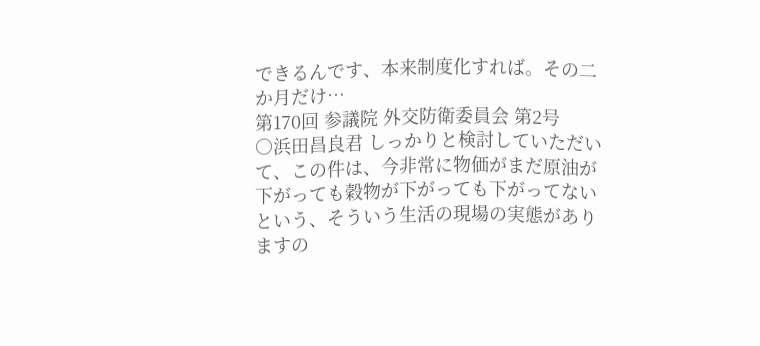できるんです、本来制度化すれば。その二か月だけ…
第170回 参議院 外交防衛委員会 第2号
○浜田昌良君 しっかりと検討していただいて、この件は、今非常に物価がまだ原油が下がっても穀物が下がっても下がってないという、そういう生活の現場の実態がありますの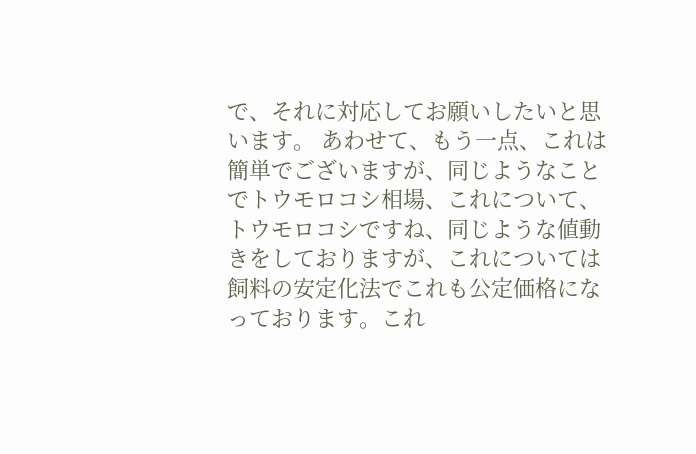で、それに対応してお願いしたいと思います。 あわせて、もう一点、これは簡単でございますが、同じようなことでトウモロコシ相場、これについて、トウモロコシですね、同じような値動きをしておりますが、これについては飼料の安定化法でこれも公定価格になっております。これ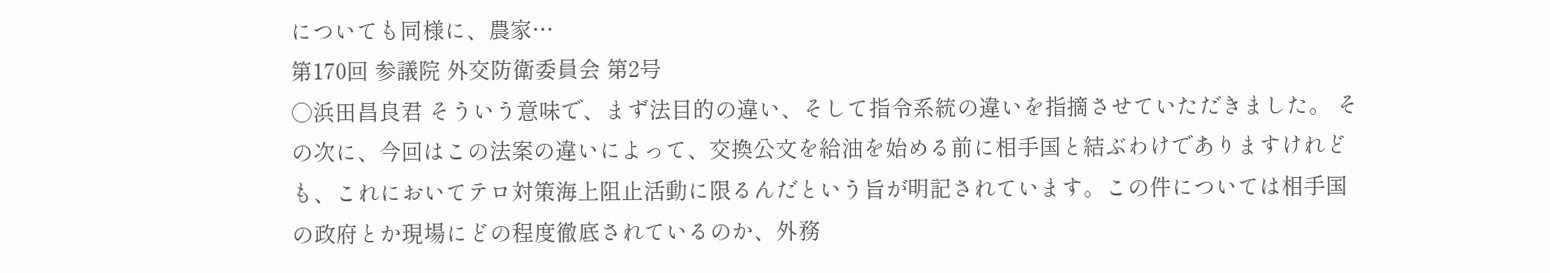についても同様に、農家…
第170回 参議院 外交防衛委員会 第2号
○浜田昌良君 そういう意味で、まず法目的の違い、そして指令系統の違いを指摘させていただきました。 その次に、今回はこの法案の違いによって、交換公文を給油を始める前に相手国と結ぶわけでありますけれども、これにおいてテロ対策海上阻止活動に限るんだという旨が明記されています。この件については相手国の政府とか現場にどの程度徹底されているのか、外務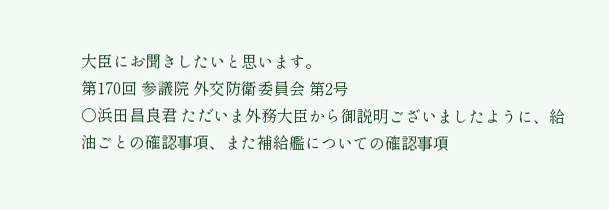大臣にお聞きしたいと思います。
第170回 参議院 外交防衛委員会 第2号
○浜田昌良君 ただいま外務大臣から御説明ございましたように、給油ごとの確認事項、また補給艦についての確認事項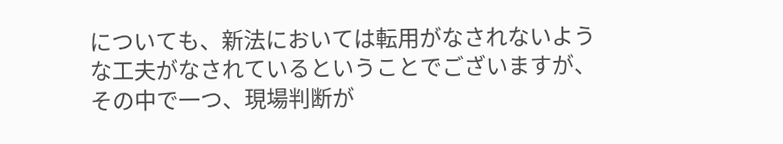についても、新法においては転用がなされないような工夫がなされているということでございますが、その中で一つ、現場判断が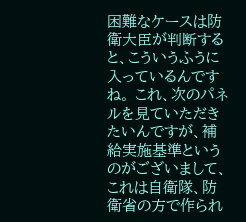困難なケースは防衛大臣が判断すると、こういうふうに入っているんですね。 これ、次のパネルを見ていただきたいんですが、補給実施基準というのがございまして、これは自衛隊、防衛省の方で作られ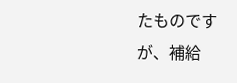たものですが、補給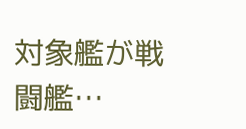対象艦が戦闘艦…